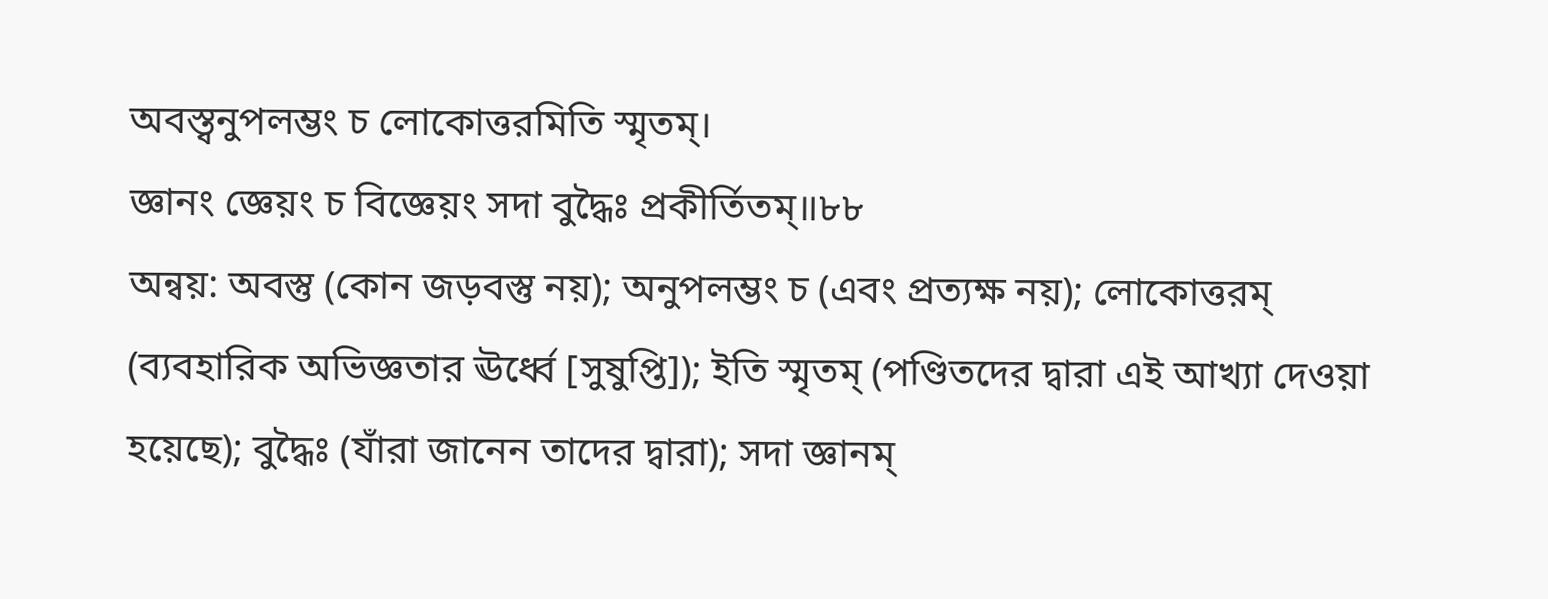অবস্ত্বনুপলম্ভং চ লোকোত্তরমিতি স্মৃতম্।
জ্ঞানং জ্ঞেয়ং চ বিজ্ঞেয়ং সদা বুদ্ধৈঃ প্রকীর্তিতম্॥৮৮
অন্বয়: অবস্তু (কোন জড়বস্তু নয়); অনুপলম্ভং চ (এবং প্রত্যক্ষ নয়); লোকোত্তরম্ (ব্যবহারিক অভিজ্ঞতার ঊর্ধ্বে [সুষুপ্তি]); ইতি স্মৃতম্ (পণ্ডিতদের দ্বারা এই আখ্যা দেওয়া হয়েছে); বুদ্ধৈঃ (যাঁরা জানেন তাদের দ্বারা); সদা জ্ঞানম্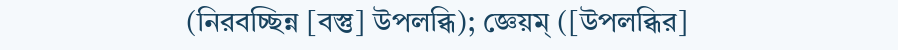(নিরবচ্ছিন্ন [বস্তু] উপলব্ধি); জ্ঞেয়ম্ ([উপলব্ধির]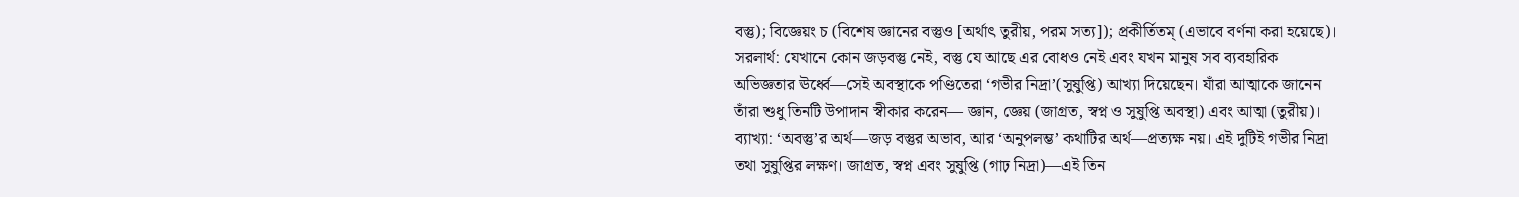বস্তু); বিজ্ঞেয়ং চ (বিশেষ জ্ঞানের বস্তুও [অর্থাৎ তুরীয়, পরম সত্য]); প্রকীর্তিতম্ (এভাবে বর্ণনা করা হয়েছে)।
সরলার্থ: যেখানে কোন জড়বস্তু নেই, বস্তু যে আছে এর বোধও নেই এবং যখন মানুষ সব ব্যবহারিক অভিজ্ঞতার ঊর্ধ্বে—সেই অবস্থাকে পণ্ডিতেরা ‘গভীর নিদ্রা’(সুষুপ্তি) আখ্যা দিয়েছেন। যাঁরা আত্মাকে জানেন তাঁরা শুধু তিনটি উপাদান স্বীকার করেন— জ্ঞান, জ্ঞেয় (জাগ্রত, স্বপ্ন ও সুষুপ্তি অবস্থা) এবং আত্মা (তুরীয়)।
ব্যাখ্যা: ‘অবস্তু’র অর্থ—জড় বস্তুর অভাব, আর ‘অনুপলম্ভ’ কথাটির অর্থ—প্রত্যক্ষ নয়। এই দুটিই গভীর নিদ্রা তথা সুষুপ্তির লক্ষণ। জাগ্রত, স্বপ্ন এবং সুষুপ্তি (গাঢ় নিদ্রা)—এই তিন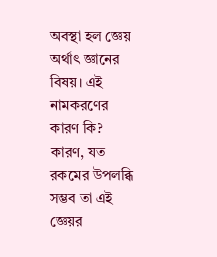অবস্থা হল জ্ঞেয় অর্থাৎ জ্ঞানের বিষয়। এই নামকরণের কারণ কি? কারণ, যত রকমের উপলব্ধি সম্ভব তা এই জ্ঞেয়র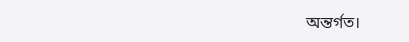অন্তর্গত।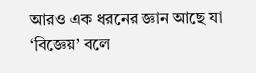আরও এক ধরনের জ্ঞান আছে যা ‘বিজ্ঞেয়’ বলে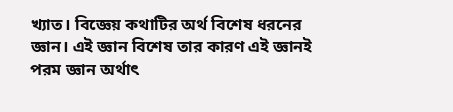খ্যাত। বিজ্ঞেয় কথাটির অর্থ বিশেষ ধরনের জ্ঞান। এই জ্ঞান বিশেষ তার কারণ এই জ্ঞানই পরম জ্ঞান অর্থাৎ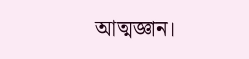আত্মজ্ঞান।